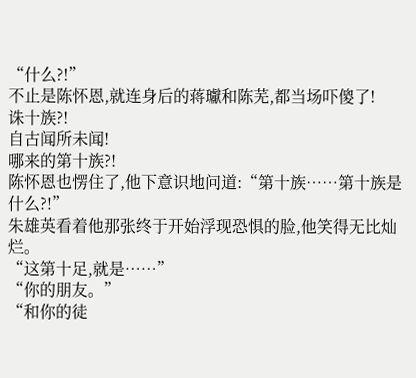“什么?!”
不止是陈怀恩,就连身后的蒋瓛和陈芜,都当场吓傻了!
诛十族?!
自古闻所未闻!
哪来的第十族?!
陈怀恩也愣住了,他下意识地问道:“第十族……第十族是什么?!”
朱雄英看着他那张终于开始浮现恐惧的脸,他笑得无比灿烂。
“这第十足,就是……”
“你的朋友。”
“和你的徒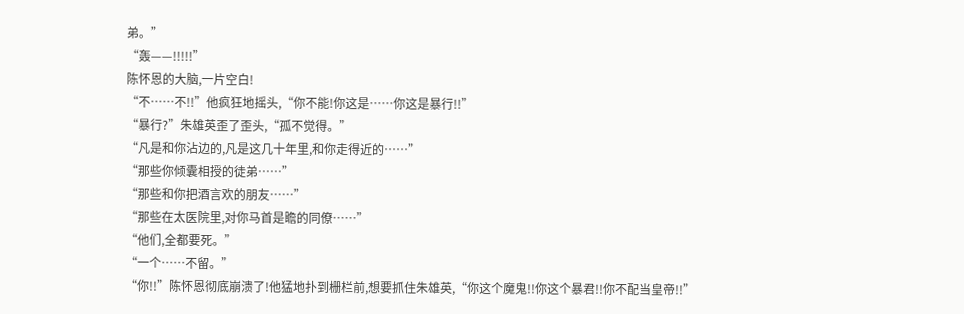弟。”
“轰——!!!!!”
陈怀恩的大脑,一片空白!
“不……不!!”他疯狂地摇头,“你不能!你这是……你这是暴行!!”
“暴行?”朱雄英歪了歪头,“孤不觉得。”
“凡是和你沾边的,凡是这几十年里,和你走得近的……”
“那些你倾囊相授的徒弟……”
“那些和你把酒言欢的朋友……”
“那些在太医院里,对你马首是瞻的同僚……”
“他们,全都要死。”
“一个……不留。”
“你!!”陈怀恩彻底崩溃了!他猛地扑到栅栏前,想要抓住朱雄英,“你这个魔鬼!!你这个暴君!!你不配当皇帝!!”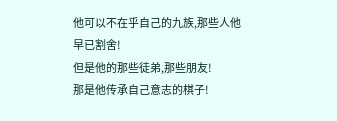他可以不在乎自己的九族,那些人他早已割舍!
但是他的那些徒弟,那些朋友!
那是他传承自己意志的棋子!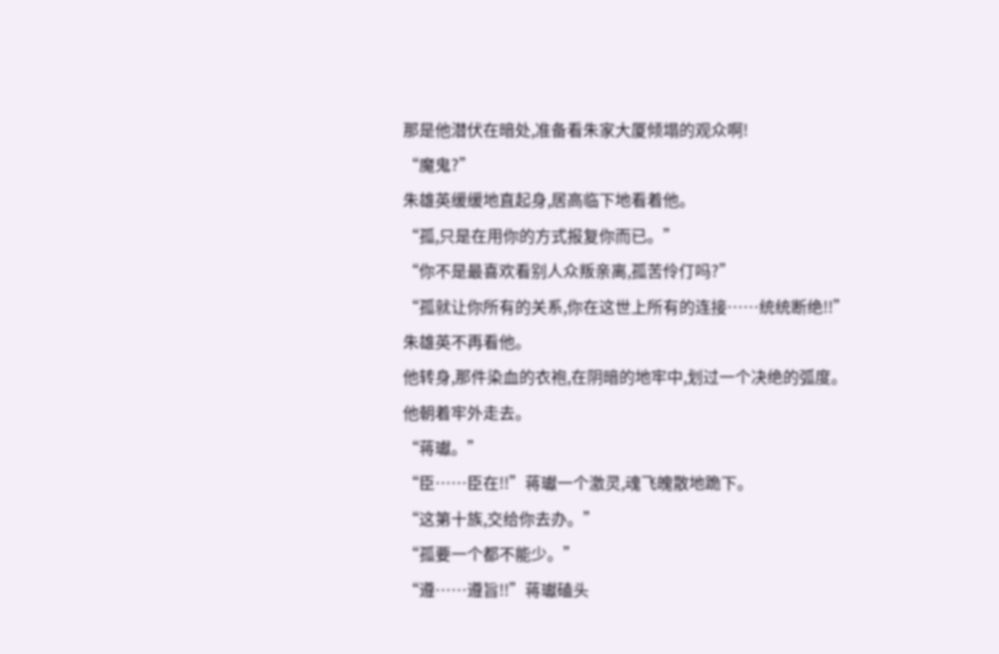那是他潜伏在暗处,准备看朱家大厦倾塌的观众啊!
“魔鬼?”
朱雄英缓缓地直起身,居高临下地看着他。
“孤,只是在用你的方式报复你而已。”
“你不是最喜欢看别人众叛亲离,孤苦伶仃吗?”
“孤就让你所有的关系,你在这世上所有的连接……统统断绝!!”
朱雄英不再看他。
他转身,那件染血的衣袍,在阴暗的地牢中,划过一个决绝的弧度。
他朝着牢外走去。
“蒋瓛。”
“臣……臣在!!”蒋瓛一个激灵,魂飞魄散地跪下。
“这第十族,交给你去办。”
“孤要一个都不能少。”
“遵……遵旨!!”蒋瓛磕头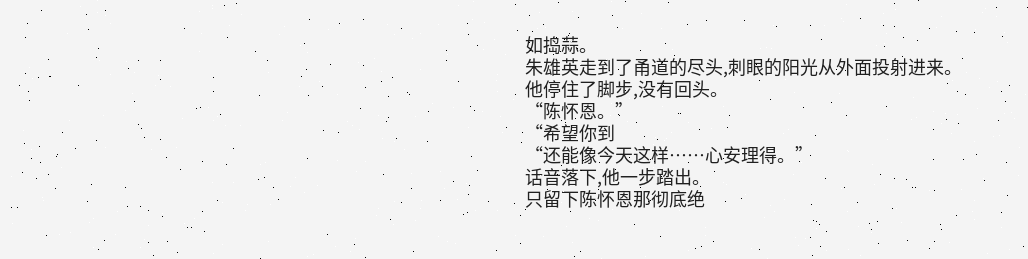如捣蒜。
朱雄英走到了甬道的尽头,刺眼的阳光从外面投射进来。
他停住了脚步,没有回头。
“陈怀恩。”
“希望你到
“还能像今天这样……心安理得。”
话音落下,他一步踏出。
只留下陈怀恩那彻底绝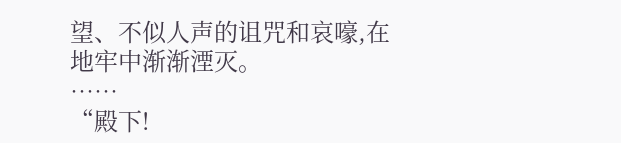望、不似人声的诅咒和哀嚎,在地牢中渐渐湮灭。
……
“殿下!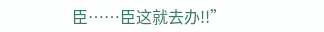臣……臣这就去办!!”